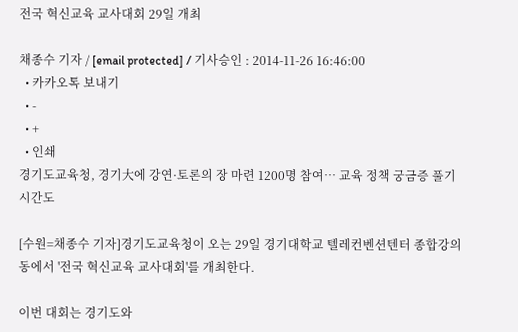전국 혁신교육 교사대회 29일 개최

채종수 기자 / [email protected] / 기사승인 : 2014-11-26 16:46:00
  • 카카오톡 보내기
  • -
  • +
  • 인쇄
경기도교육청, 경기大에 강연·토론의 장 마련 1200명 참여… 교육 정책 궁금증 풀기 시간도

[수원=채종수 기자]경기도교육청이 오는 29일 경기대학교 텔레컨벤션텐터 종합강의동에서 '전국 혁신교육 교사대회'를 개최한다.

이번 대회는 경기도와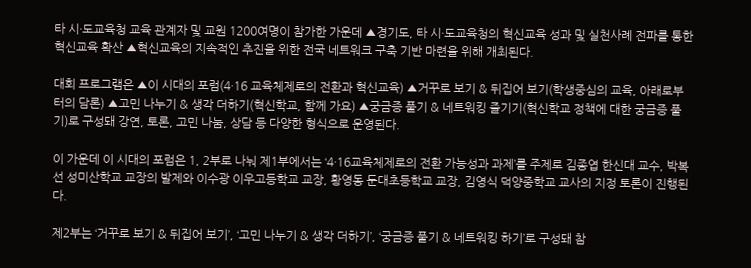타 시·도교육청 교육 관계자 및 교원 1200여명이 참가한 가운데 ▲경기도, 타 시·도교육청의 혁신교육 성과 및 실천사례 전파를 통한 혁신교육 확산 ▲혁신교육의 지속적인 추진을 위한 전국 네트워크 구축 기반 마련을 위해 개최된다.

대회 프로그램은 ▲이 시대의 포럼(4·16 교육체제로의 전환과 혁신교육) ▲거꾸로 보기 & 뒤집어 보기(학생중심의 교육, 아래로부터의 담론) ▲고민 나누기 & 생각 더하기(혁신학교, 함께 가요) ▲궁금증 풀기 & 네트워킹 즐기기(혁신학교 정책에 대한 궁금증 풀기)로 구성돼 강연, 토론, 고민 나눔, 상담 등 다양한 형식으로 운영된다.

이 가운데 이 시대의 포럼은 1, 2부로 나눠 제1부에서는 ‘4·16교육체제로의 전환 가능성과 과제’를 주제로 김종엽 한신대 교수, 박복선 성미산학교 교장의 발제와 이수광 이우고등학교 교장, 황영동 둔대초등학교 교장, 김영식 덕양중학교 교사의 지정 토론이 진행된다.

제2부는 ‘거꾸로 보기 & 뒤집어 보기’, ‘고민 나누기 & 생각 더하기’, ‘궁금증 풀기 & 네트워킹 하기’로 구성돼 참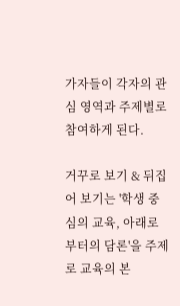가자들이 각자의 관심 영역과 주제별로 참여하게 된다.

거꾸로 보기 & 뒤집어 보기는 '학생 중심의 교육, 아래로부터의 담론'을 주제로 교육의 본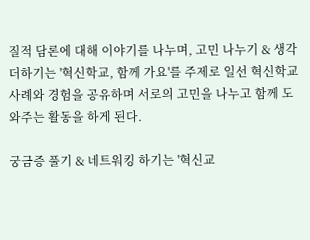질적 담론에 대해 이야기를 나누며, 고민 나누기 & 생각 더하기는 '혁신학교, 함께 가요'를 주제로 일선 혁신학교 사례와 경험을 공유하며 서로의 고민을 나누고 함께 도와주는 활동을 하게 된다.

궁금증 풀기 & 네트워킹 하기는 '혁신교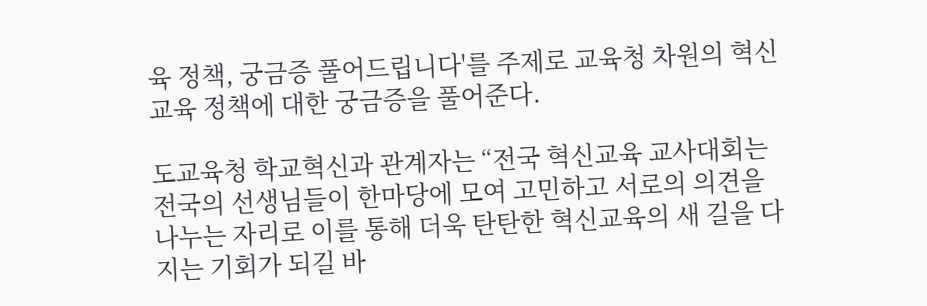육 정책, 궁금증 풀어드립니다'를 주제로 교육청 차원의 혁신교육 정책에 대한 궁금증을 풀어준다.

도교육청 학교혁신과 관계자는 “전국 혁신교육 교사대회는 전국의 선생님들이 한마당에 모여 고민하고 서로의 의견을 나누는 자리로 이를 통해 더욱 탄탄한 혁신교육의 새 길을 다지는 기회가 되길 바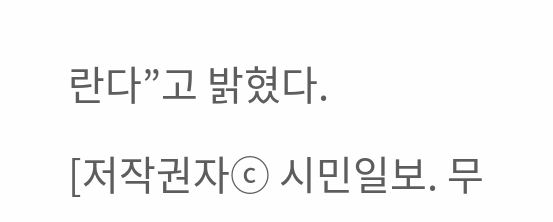란다”고 밝혔다.

[저작권자ⓒ 시민일보. 무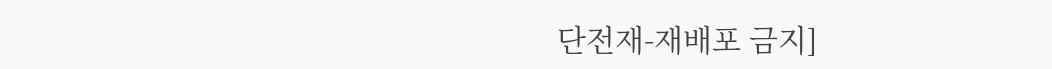단전재-재배포 금지]